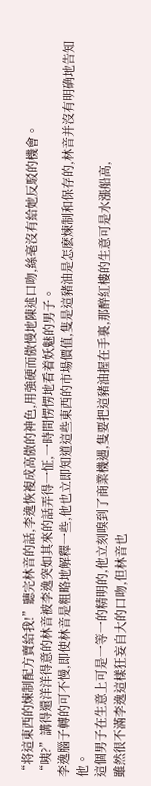“将這東西的煉制配方賣給我!”聽完林音的話,李逸恢複成高傲的神色,用強硬而傲慢地陳述口吻,絲毫沒有給她反駁的機會。
“咦?”講得還洋洋得意的林音被李逸突如其來的話弄得一怔,一時間愣愣地看着妖魅的男子。
李逸腦子轉的可不慢,即使林音是粗略地解釋一些,他也立即知道這些東西的市場價值,隻是這豬油是怎麽煉制和保存的,林音并沒有明确地告知他。
這個男子在生意上可是一等一的精明的,他立刻嗅到了商業機遇,隻要把這豬油握在手裏,那醉紅樓的生意可是水漲船高,
雖然很不滿李逸這樣狂妄自大的口吻,但林音也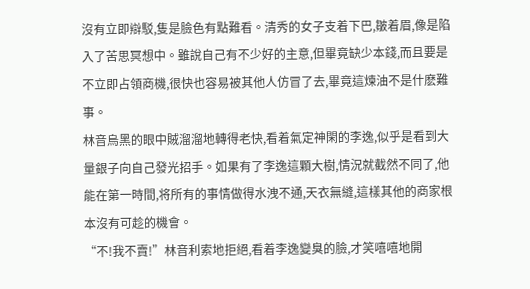沒有立即辯駁,隻是臉色有點難看。清秀的女子支着下巴,皺着眉,像是陷入了苦思冥想中。雖說自己有不少好的主意,但畢竟缺少本錢,而且要是不立即占領商機,很快也容易被其他人仿冒了去,畢竟這煉油不是什麽難事。
林音烏黑的眼中賊溜溜地轉得老快,看着氣定神閑的李逸,似乎是看到大量銀子向自己發光招手。如果有了李逸這顆大樹,情況就截然不同了,他能在第一時間,将所有的事情做得水洩不通,天衣無縫,這樣其他的商家根本沒有可趁的機會。
“不!我不賣!”林音利索地拒絕,看着李逸變臭的臉,才笑嘻嘻地開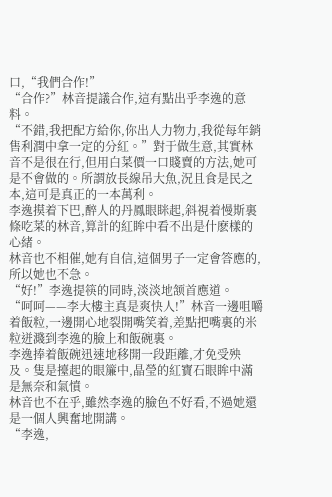口,“我們合作!”
“合作?”林音提議合作,這有點出乎李逸的意料。
“不錯,我把配方給你,你出人力物力,我從每年銷售利潤中拿一定的分紅。”對于做生意,其實林音不是很在行,但用白菜價一口賤賣的方法,她可是不會做的。所謂放長線吊大魚,況且食是民之本,這可是真正的一本萬利。
李逸摸着下巴,醉人的丹鳳眼眯起,斜視着慢斯裏條吃菜的林音,算計的紅眸中看不出是什麽樣的心緒。
林音也不相催,她有自信,這個男子一定會答應的,所以她也不急。
“好!”李逸提筷的同時,淡淡地颔首應道。
“呵呵——李大樓主真是爽快人!”林音一邊咀嚼着飯粒,一邊開心地裂開嘴笑着,差點把嘴裏的米粒迸濺到李逸的臉上和飯碗裏。
李逸捧着飯碗迅速地移開一段距離,才免受殃及。隻是擡起的眼簾中,晶瑩的紅寶石眼眸中滿是無奈和氣憤。
林音也不在乎,雖然李逸的臉色不好看,不過她還是一個人興奮地開講。
“李逸,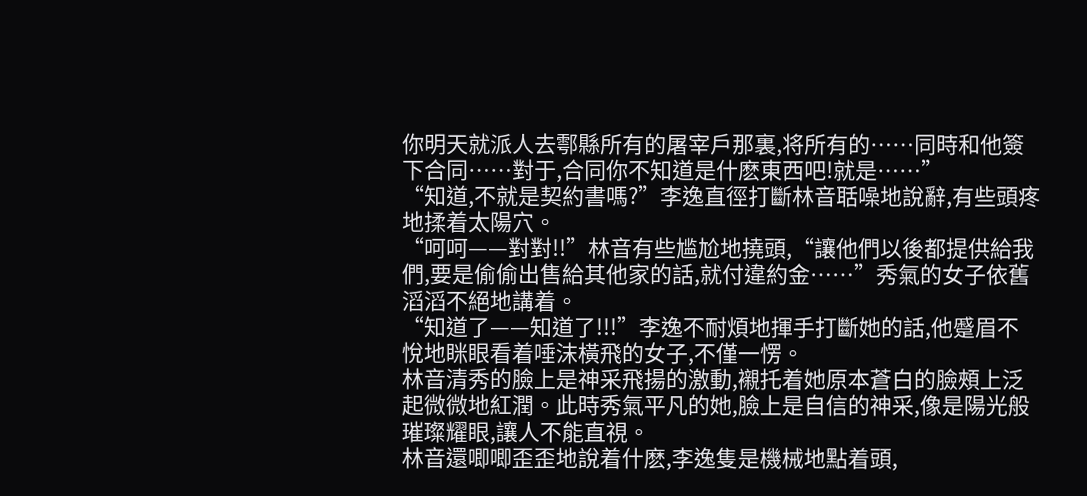你明天就派人去鄠縣所有的屠宰戶那裏,将所有的……同時和他簽下合同……對于,合同你不知道是什麽東西吧!就是……”
“知道,不就是契約書嗎?”李逸直徑打斷林音聒噪地說辭,有些頭疼地揉着太陽穴。
“呵呵——對對!!”林音有些尴尬地撓頭,“讓他們以後都提供給我們,要是偷偷出售給其他家的話,就付違約金……”秀氣的女子依舊滔滔不絕地講着。
“知道了——知道了!!!”李逸不耐煩地揮手打斷她的話,他蹙眉不悅地眯眼看着唾沫橫飛的女子,不僅一愣。
林音清秀的臉上是神采飛揚的激動,襯托着她原本蒼白的臉頰上泛起微微地紅潤。此時秀氣平凡的她,臉上是自信的神采,像是陽光般璀璨耀眼,讓人不能直視。
林音還唧唧歪歪地說着什麽,李逸隻是機械地點着頭,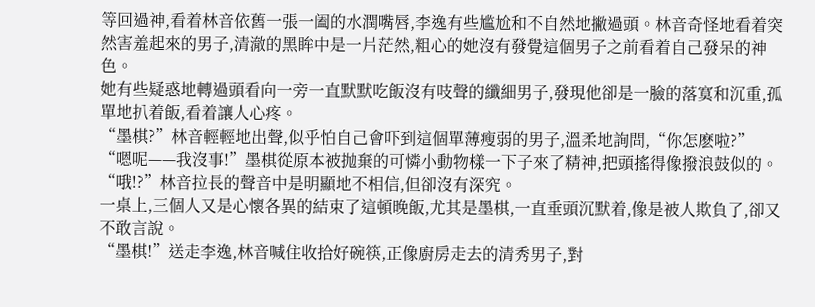等回過神,看着林音依舊一張一阖的水潤嘴唇,李逸有些尴尬和不自然地撇過頭。林音奇怪地看着突然害羞起來的男子,清澈的黑眸中是一片茫然,粗心的她沒有發覺這個男子之前看着自己發呆的神色。
她有些疑惑地轉過頭看向一旁一直默默吃飯沒有吱聲的纖細男子,發現他卻是一臉的落寞和沉重,孤單地扒着飯,看着讓人心疼。
“墨棋?”林音輕輕地出聲,似乎怕自己會吓到這個單薄瘦弱的男子,溫柔地詢問,“你怎麽啦?”
“嗯呢——我沒事!”墨棋從原本被抛棄的可憐小動物樣一下子來了精神,把頭搖得像撥浪鼓似的。
“哦!?”林音拉長的聲音中是明顯地不相信,但卻沒有深究。
一桌上,三個人又是心懷各異的結束了這頓晚飯,尤其是墨棋,一直垂頭沉默着,像是被人欺負了,卻又不敢言說。
“墨棋!”送走李逸,林音喊住收拾好碗筷,正像廚房走去的清秀男子,對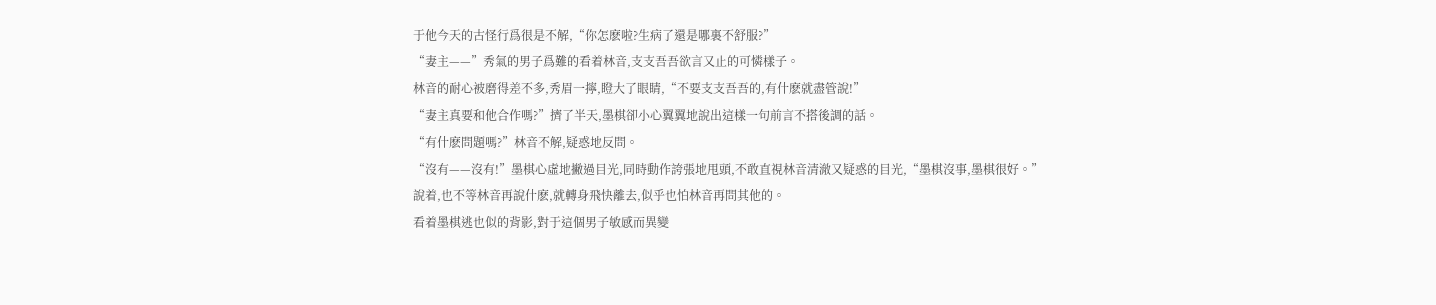于他今天的古怪行爲很是不解,“你怎麽啦?生病了還是哪裏不舒服?”
“妻主——”秀氣的男子爲難的看着林音,支支吾吾欲言又止的可憐樣子。
林音的耐心被磨得差不多,秀眉一擰,瞪大了眼睛,“不要支支吾吾的,有什麽就盡管說!”
“妻主真要和他合作嗎?”擠了半天,墨棋卻小心翼翼地說出這樣一句前言不搭後調的話。
“有什麽問題嗎?”林音不解,疑惑地反問。
“沒有——沒有!”墨棋心虛地撇過目光,同時動作誇張地甩頭,不敢直視林音清澈又疑惑的目光,“墨棋沒事,墨棋很好。”
說着,也不等林音再說什麽,就轉身飛快離去,似乎也怕林音再問其他的。
看着墨棋逃也似的背影,對于這個男子敏感而異變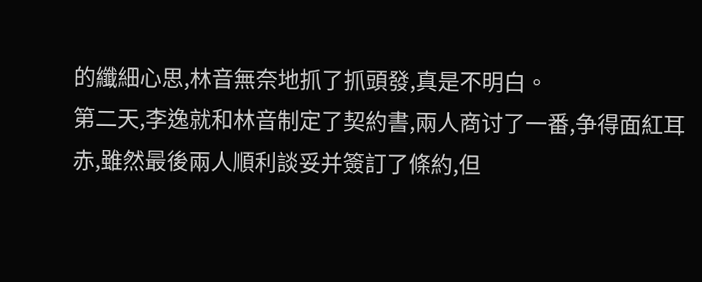的纖細心思,林音無奈地抓了抓頭發,真是不明白。
第二天,李逸就和林音制定了契約書,兩人商讨了一番,争得面紅耳赤,雖然最後兩人順利談妥并簽訂了條約,但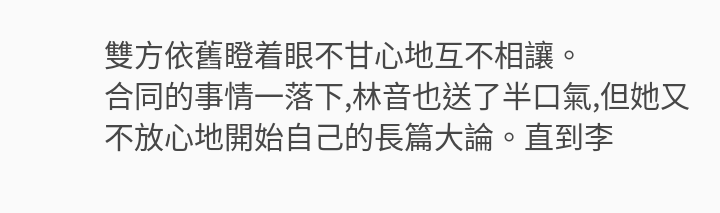雙方依舊瞪着眼不甘心地互不相讓。
合同的事情一落下,林音也送了半口氣,但她又不放心地開始自己的長篇大論。直到李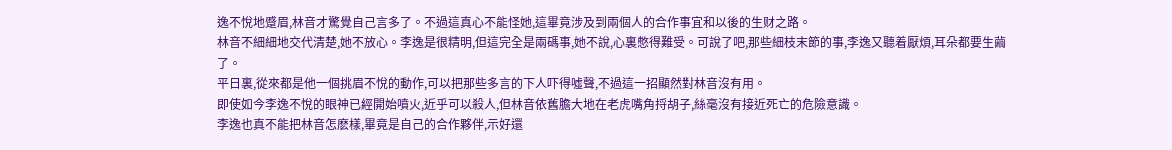逸不悅地蹙眉,林音才驚覺自己言多了。不過這真心不能怪她,這畢竟涉及到兩個人的合作事宜和以後的生财之路。
林音不細細地交代清楚,她不放心。李逸是很精明,但這完全是兩碼事,她不說,心裏憋得難受。可說了吧,那些細枝末節的事,李逸又聽着厭煩,耳朵都要生繭了。
平日裏,從來都是他一個挑眉不悅的動作,可以把那些多言的下人吓得噓聲,不過這一招顯然對林音沒有用。
即使如今李逸不悅的眼神已經開始噴火,近乎可以殺人,但林音依舊膽大地在老虎嘴角捋胡子,絲毫沒有接近死亡的危險意識。
李逸也真不能把林音怎麽樣,畢竟是自己的合作夥伴,示好還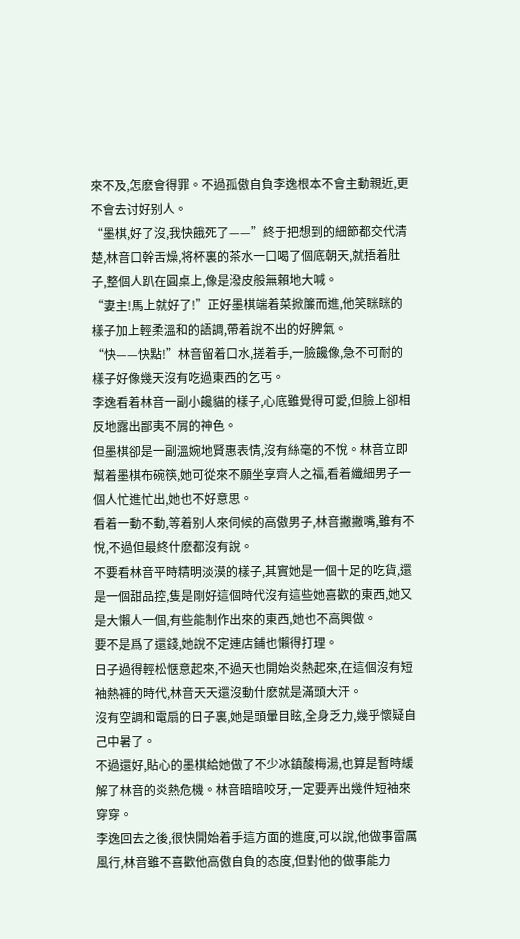來不及,怎麽會得罪。不過孤傲自負李逸根本不會主動親近,更不會去讨好别人。
“墨棋,好了沒,我快餓死了——”終于把想到的細節都交代清楚,林音口幹舌燥,将杯裏的茶水一口喝了個底朝天,就捂着肚子,整個人趴在圓桌上,像是潑皮般無賴地大喊。
“妻主!馬上就好了!”正好墨棋端着菜掀簾而進,他笑眯眯的樣子加上輕柔溫和的語調,帶着說不出的好脾氣。
“快——快點!”林音留着口水,搓着手,一臉饞像,急不可耐的樣子好像幾天沒有吃過東西的乞丐。
李逸看着林音一副小饞貓的樣子,心底雖覺得可愛,但臉上卻相反地露出鄙夷不屑的神色。
但墨棋卻是一副溫婉地賢惠表情,沒有絲毫的不悅。林音立即幫着墨棋布碗筷,她可從來不願坐享齊人之福,看着纖細男子一個人忙進忙出,她也不好意思。
看着一動不動,等着别人來伺候的高傲男子,林音撇撇嘴,雖有不悅,不過但最終什麽都沒有說。
不要看林音平時精明淡漠的樣子,其實她是一個十足的吃貨,還是一個甜品控,隻是剛好這個時代沒有這些她喜歡的東西,她又是大懶人一個,有些能制作出來的東西,她也不高興做。
要不是爲了還錢,她說不定連店鋪也懶得打理。
日子過得輕松惬意起來,不過天也開始炎熱起來,在這個沒有短袖熱褲的時代,林音天天還沒動什麽就是滿頭大汗。
沒有空調和電扇的日子裏,她是頭暈目眩,全身乏力,幾乎懷疑自己中暑了。
不過還好,貼心的墨棋給她做了不少冰鎮酸梅湯,也算是暫時緩解了林音的炎熱危機。林音暗暗咬牙,一定要弄出幾件短袖來穿穿。
李逸回去之後,很快開始着手這方面的進度,可以說,他做事雷厲風行,林音雖不喜歡他高傲自負的态度,但對他的做事能力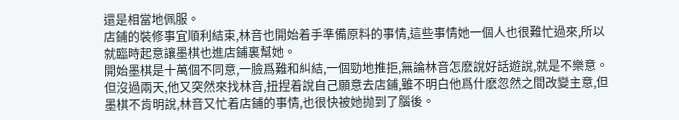還是相當地佩服。
店鋪的裝修事宜順利結束,林音也開始着手準備原料的事情,這些事情她一個人也很難忙過來,所以就臨時起意讓墨棋也進店鋪裏幫她。
開始墨棋是十萬個不同意,一臉爲難和糾結,一個勁地推拒,無論林音怎麽說好話遊說,就是不樂意。
但沒過兩天,他又突然來找林音,扭捏着說自己願意去店鋪,雖不明白他爲什麽忽然之間改變主意,但墨棋不肯明說,林音又忙着店鋪的事情,也很快被她抛到了腦後。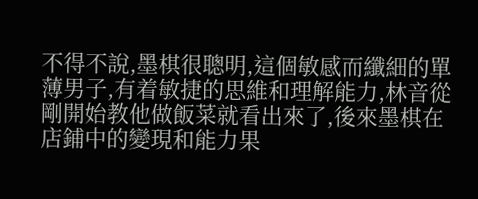不得不說,墨棋很聰明,這個敏感而纖細的單薄男子,有着敏捷的思維和理解能力,林音從剛開始教他做飯菜就看出來了,後來墨棋在店鋪中的變現和能力果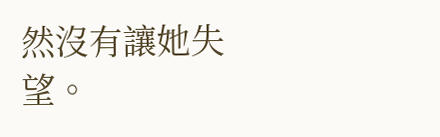然沒有讓她失望。